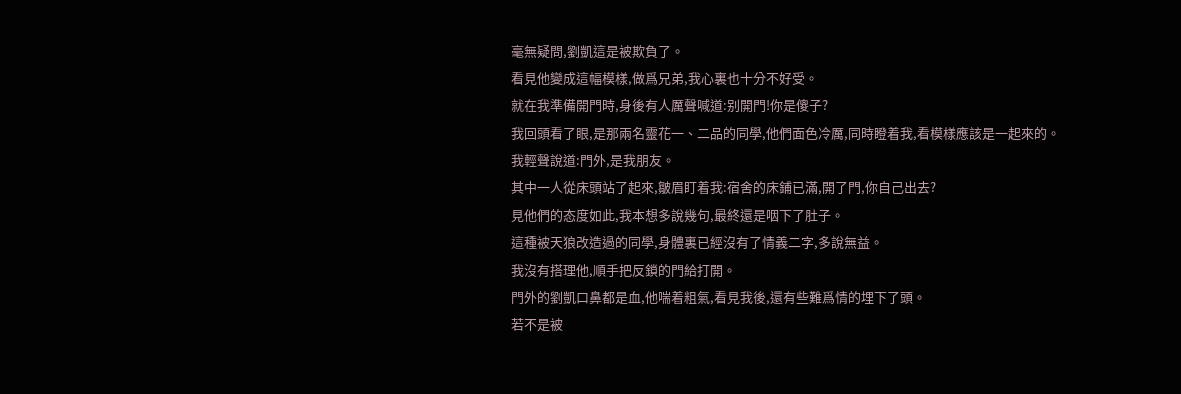毫無疑問,劉凱這是被欺負了。
看見他變成這幅模樣,做爲兄弟,我心裏也十分不好受。
就在我準備開門時,身後有人厲聲喊道:别開門!你是傻子?
我回頭看了眼,是那兩名靈花一、二品的同學,他們面色冷厲,同時瞪着我,看模樣應該是一起來的。
我輕聲說道:門外,是我朋友。
其中一人從床頭站了起來,皺眉盯着我:宿舍的床鋪已滿,開了門,你自己出去?
見他們的态度如此,我本想多說幾句,最終還是咽下了肚子。
這種被天狼改造過的同學,身體裏已經沒有了情義二字,多說無益。
我沒有搭理他,順手把反鎖的門給打開。
門外的劉凱口鼻都是血,他喘着粗氣,看見我後,還有些難爲情的埋下了頭。
若不是被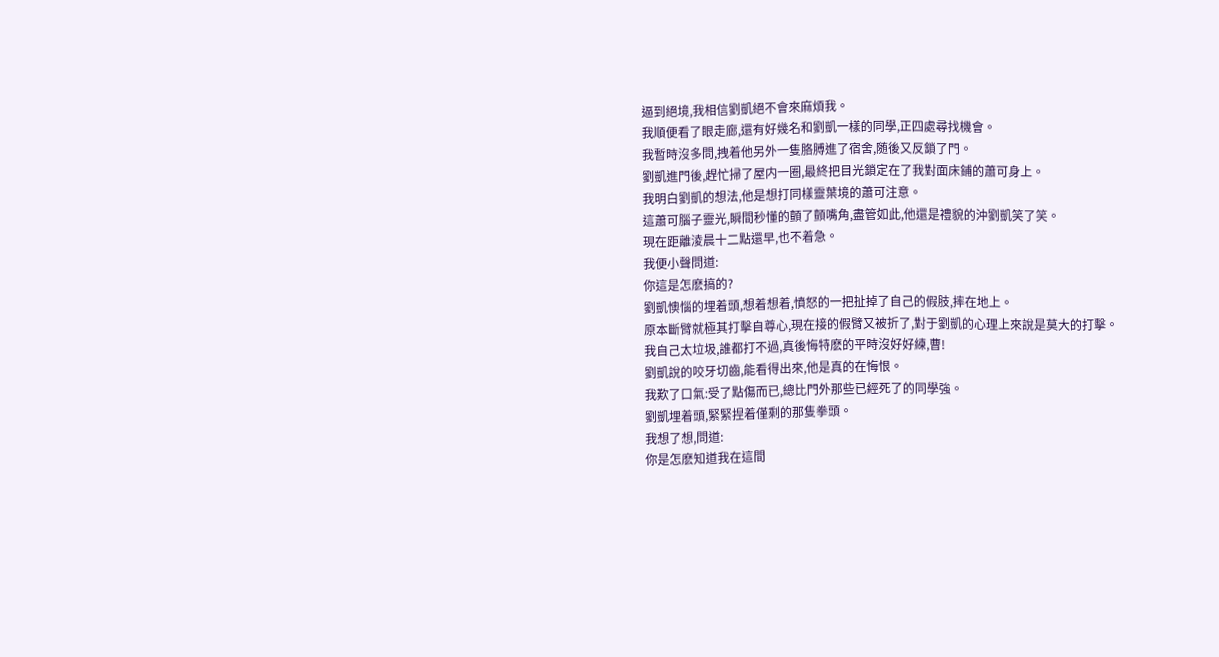逼到絕境,我相信劉凱絕不會來麻煩我。
我順便看了眼走廊,還有好幾名和劉凱一樣的同學,正四處尋找機會。
我暫時沒多問,拽着他另外一隻胳膊進了宿舍,随後又反鎖了門。
劉凱進門後,趕忙掃了屋内一圈,最終把目光鎖定在了我對面床鋪的蕭可身上。
我明白劉凱的想法,他是想打同樣靈葉境的蕭可注意。
這蕭可腦子靈光,瞬間秒懂的顫了顫嘴角,盡管如此,他還是禮貌的沖劉凱笑了笑。
現在距離淩晨十二點還早,也不着急。
我便小聲問道:
你這是怎麽搞的?
劉凱懊惱的埋着頭,想着想着,憤怒的一把扯掉了自己的假肢,摔在地上。
原本斷臂就極其打擊自尊心,現在接的假臂又被折了,對于劉凱的心理上來說是莫大的打擊。
我自己太垃圾,誰都打不過,真後悔特麽的平時沒好好練,曹!
劉凱說的咬牙切齒,能看得出來,他是真的在悔恨。
我歎了口氣:受了點傷而已,總比門外那些已經死了的同學強。
劉凱埋着頭,緊緊捏着僅剩的那隻拳頭。
我想了想,問道:
你是怎麽知道我在這間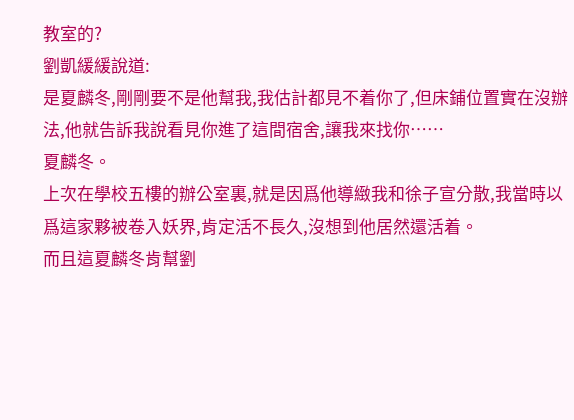教室的?
劉凱緩緩說道:
是夏麟冬,剛剛要不是他幫我,我估計都見不着你了,但床鋪位置實在沒辦法,他就告訴我說看見你進了這間宿舍,讓我來找你……
夏麟冬。
上次在學校五樓的辦公室裏,就是因爲他導緻我和徐子宣分散,我當時以爲這家夥被卷入妖界,肯定活不長久,沒想到他居然還活着。
而且這夏麟冬肯幫劉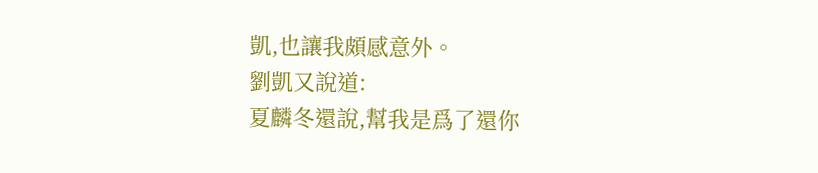凱,也讓我頗感意外。
劉凱又說道:
夏麟冬還說,幫我是爲了還你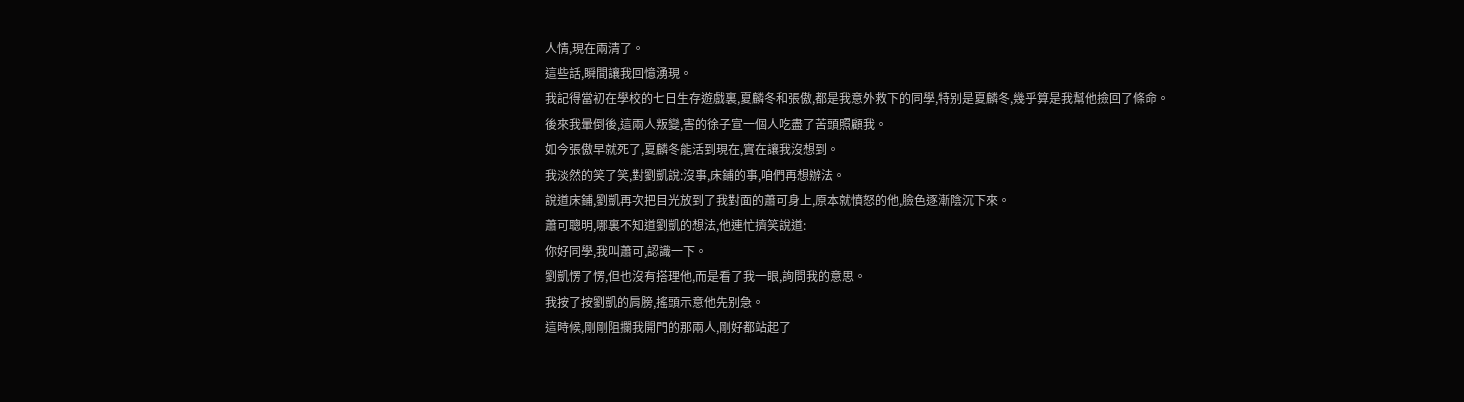人情,現在兩清了。
這些話,瞬間讓我回憶湧現。
我記得當初在學校的七日生存遊戲裏,夏麟冬和張傲,都是我意外救下的同學,特别是夏麟冬,幾乎算是我幫他撿回了條命。
後來我暈倒後,這兩人叛變,害的徐子宣一個人吃盡了苦頭照顧我。
如今張傲早就死了,夏麟冬能活到現在,實在讓我沒想到。
我淡然的笑了笑,對劉凱說:沒事,床鋪的事,咱們再想辦法。
說道床鋪,劉凱再次把目光放到了我對面的蕭可身上,原本就憤怒的他,臉色逐漸陰沉下來。
蕭可聰明,哪裏不知道劉凱的想法,他連忙擠笑說道:
你好同學,我叫蕭可,認識一下。
劉凱愣了愣,但也沒有搭理他,而是看了我一眼,詢問我的意思。
我按了按劉凱的肩膀,搖頭示意他先别急。
這時候,剛剛阻攔我開門的那兩人,剛好都站起了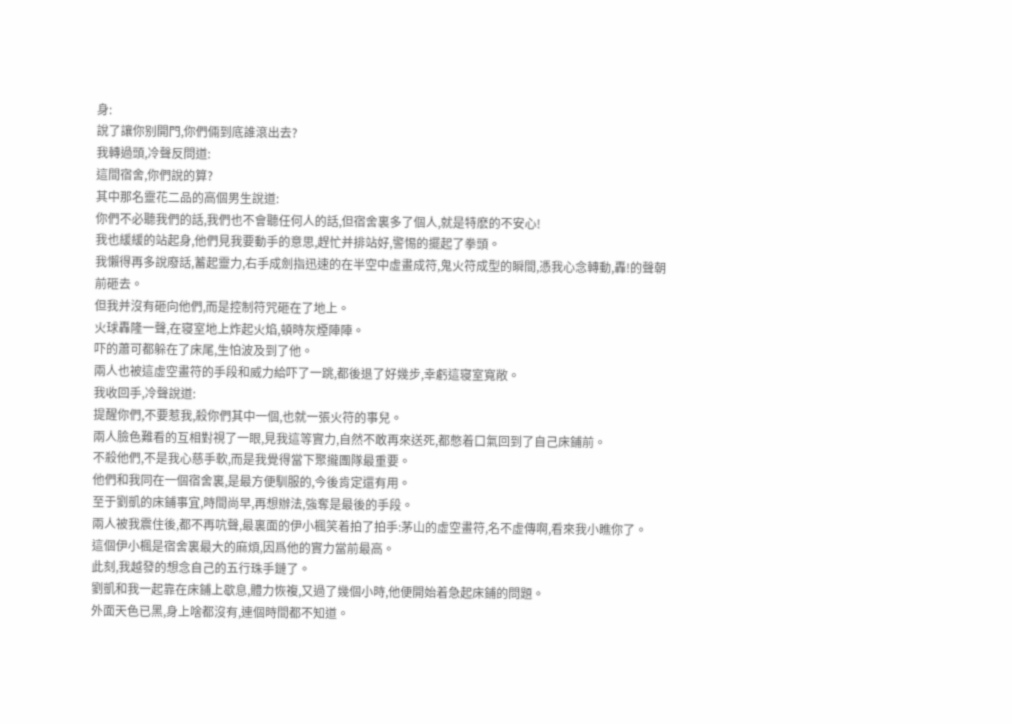身:
說了讓你别開門,你們倆到底誰滾出去?
我轉過頭,冷聲反問道:
這間宿舍,你們說的算?
其中那名靈花二品的高個男生說道:
你們不必聽我們的話,我們也不會聽任何人的話,但宿舍裏多了個人,就是特麽的不安心!
我也緩緩的站起身,他們見我要動手的意思,趕忙并排站好,警惕的擺起了拳頭。
我懶得再多說廢話,蓄起靈力,右手成劍指迅速的在半空中虛畫成符,鬼火符成型的瞬間,憑我心念轉動,轟!的聲朝前砸去。
但我并沒有砸向他們,而是控制符咒砸在了地上。
火球轟隆一聲,在寝室地上炸起火焰,頓時灰煙陣陣。
吓的蕭可都躲在了床尾,生怕波及到了他。
兩人也被這虛空畫符的手段和威力給吓了一跳,都後退了好幾步,幸虧這寝室寬敞。
我收回手,冷聲說道:
提醒你們,不要惹我,殺你們其中一個,也就一張火符的事兒。
兩人臉色難看的互相對視了一眼,見我這等實力,自然不敢再來送死,都憋着口氣回到了自己床鋪前。
不殺他們,不是我心慈手軟,而是我覺得當下聚攏團隊最重要。
他們和我同在一個宿舍裏,是最方便馴服的,今後肯定還有用。
至于劉凱的床鋪事宜,時間尚早,再想辦法,強奪是最後的手段。
兩人被我震住後,都不再吭聲,最裏面的伊小楓笑着拍了拍手:茅山的虛空畫符,名不虛傳啊,看來我小瞧你了。
這個伊小楓是宿舍裏最大的麻煩,因爲他的實力當前最高。
此刻,我越發的想念自己的五行珠手鏈了。
劉凱和我一起靠在床鋪上歇息,體力恢複,又過了幾個小時,他便開始着急起床鋪的問題。
外面天色已黑,身上啥都沒有,連個時間都不知道。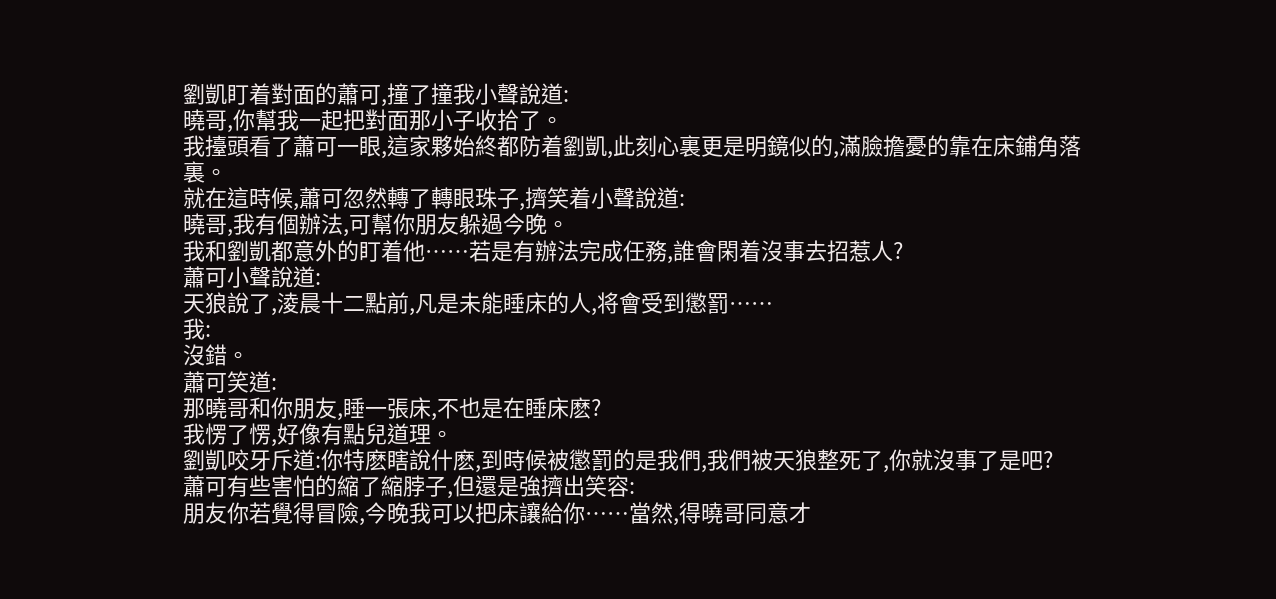劉凱盯着對面的蕭可,撞了撞我小聲說道:
曉哥,你幫我一起把對面那小子收拾了。
我擡頭看了蕭可一眼,這家夥始終都防着劉凱,此刻心裏更是明鏡似的,滿臉擔憂的靠在床鋪角落裏。
就在這時候,蕭可忽然轉了轉眼珠子,擠笑着小聲說道:
曉哥,我有個辦法,可幫你朋友躲過今晚。
我和劉凱都意外的盯着他……若是有辦法完成任務,誰會閑着沒事去招惹人?
蕭可小聲說道:
天狼說了,淩晨十二點前,凡是未能睡床的人,将會受到懲罰……
我:
沒錯。
蕭可笑道:
那曉哥和你朋友,睡一張床,不也是在睡床麽?
我愣了愣,好像有點兒道理。
劉凱咬牙斥道:你特麽瞎說什麽,到時候被懲罰的是我們,我們被天狼整死了,你就沒事了是吧?
蕭可有些害怕的縮了縮脖子,但還是強擠出笑容:
朋友你若覺得冒險,今晚我可以把床讓給你……當然,得曉哥同意才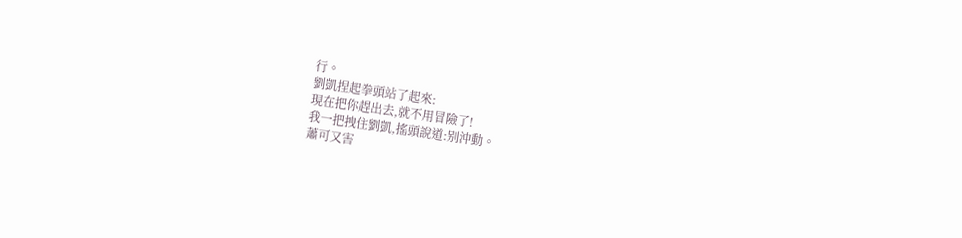行。
劉凱捏起拳頭站了起來:
現在把你趕出去,就不用冒險了!
我一把拽住劉凱,搖頭說道:别沖動。
蕭可又害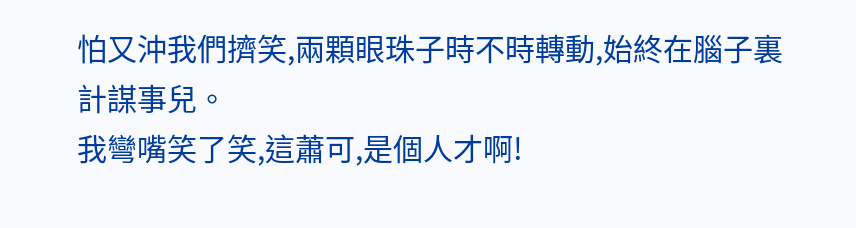怕又沖我們擠笑,兩顆眼珠子時不時轉動,始終在腦子裏計謀事兒。
我彎嘴笑了笑,這蕭可,是個人才啊!